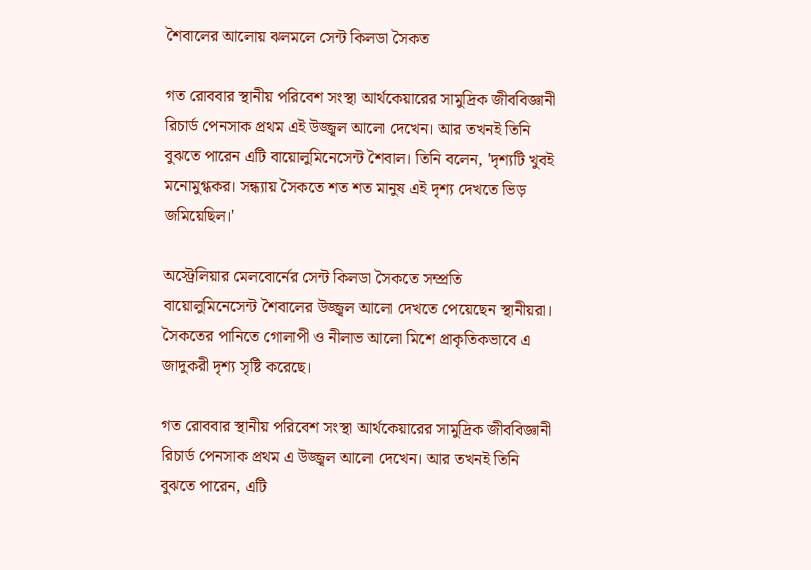শৈবালের আলোয় ঝলমলে সেন্ট কিলডা সৈকত

গত রোববার স্থানীয় পরিবেশ সংস্থা আর্থকেয়ারের সামুদ্রিক জীববিজ্ঞানী রিচার্ড পেনসাক প্রথম এই উজ্জ্বল আলো দেখেন। আর তখনই তিনি বুঝতে পারেন এটি বায়োলুমিনেসেন্ট শৈবাল। তিনি বলেন, 'দৃশ্যটি খুবই মনোমুগ্ধকর। সন্ধ্যায় সৈকতে শত শত মানুষ এই দৃশ্য দেখতে ভিড় জমিয়েছিল।'

অস্ট্রেলিয়ার মেলবোর্নের সেন্ট কিলডা সৈকতে সম্প্রতি বায়োলুমিনেসেন্ট শৈবালের উজ্জ্বল আলো দেখতে পেয়েছেন স্থানীয়রা। সৈকতের পানিতে গোলাপী ও নীলাভ আলো মিশে প্রাকৃতিকভাবে এ জাদুকরী দৃশ্য সৃষ্টি করেছে।

গত রোববার স্থানীয় পরিবেশ সংস্থা আর্থকেয়ারের সামুদ্রিক জীববিজ্ঞানী রিচার্ড পেনসাক প্রথম এ উজ্জ্বল আলো দেখেন। আর তখনই তিনি বুঝতে পারেন, এটি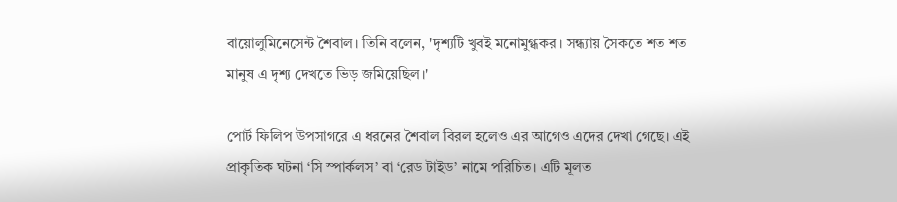বায়োলুমিনেসেন্ট শৈবাল। তিনি বলেন, 'দৃশ্যটি খুবই মনোমুগ্ধকর। সন্ধ্যায় সৈকতে শত শত মানুষ এ দৃশ্য দেখতে ভিড় জমিয়েছিল।'

পোর্ট ফিলিপ উপসাগরে এ ধরনের শৈবাল বিরল হলেও এর আগেও এদের দেখা গেছে। এই প্রাকৃতিক ঘটনা ‘সি স্পার্কলস’ বা ‘রেড টাইড’ নামে পরিচিত। এটি মূলত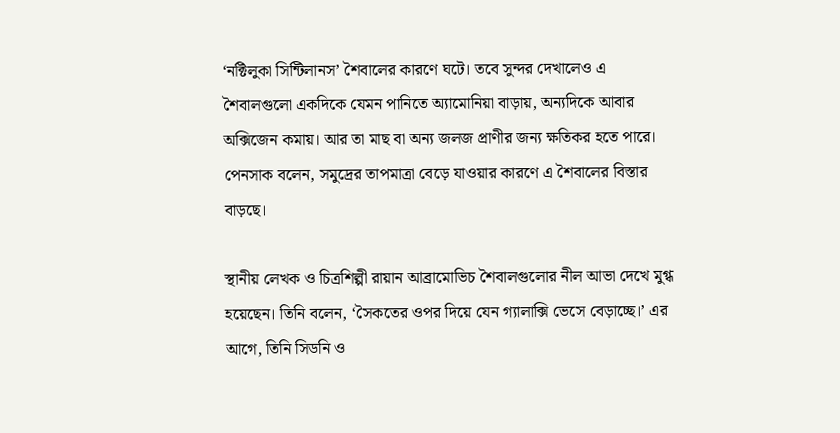‘নক্টিলুকা সিন্টিলানস’ শৈবালের কারণে ঘটে। তবে সুন্দর দেখালেও এ শৈবালগুলো একদিকে যেমন পানিতে অ্যামোনিয়া বাড়ায়, অন্যদিকে আবার অক্সিজেন কমায়। আর তা মাছ বা অন্য জলজ প্রাণীর জন্য ক্ষতিকর হতে পারে। পেনসাক বলেন, সমুদ্রের তাপমাত্রা বেড়ে যাওয়ার কারণে এ শৈবালের বিস্তার বাড়ছে।

স্থানীয় লেখক ও চিত্রশিল্পী রায়ান আব্রামোভিচ শৈবালগুলোর নীল আভা দেখে মুগ্ধ হয়েছেন। তিনি বলেন, ‘সৈকতের ওপর দিয়ে যেন গ্যালাক্সি ভেসে বেড়াচ্ছে।’ এর আগে, তিনি সিডনি ও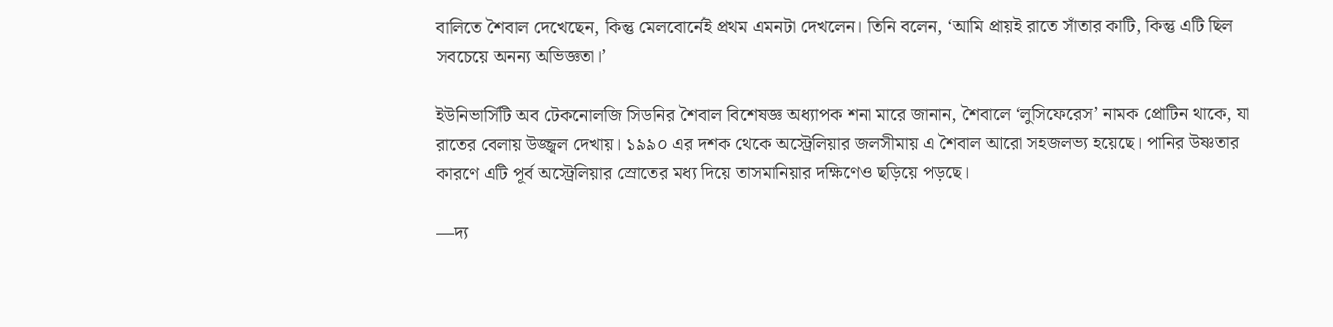বালিতে শৈবাল দেখেছেন, কিন্তু মেলবোর্নেই প্রথম এমনটা দেখলেন। তিনি বলেন, ‘আমি প্রায়ই রাতে সাঁতার কাটি, কিন্তু এটি ছিল সবচেয়ে অনন্য অভিজ্ঞতা।’

ইউনিভার্সিটি অব টেকনোলজি সিডনির শৈবাল বিশেষজ্ঞ অধ্যাপক শনা মারে জানান, শৈবালে ‘লুসিফেরেস’ নামক প্রোটিন থাকে, যা রাতের বেলায় উজ্জ্বল দেখায়। ১৯৯০ এর দশক থেকে অস্ট্রেলিয়ার জলসীমায় এ শৈবাল আরো সহজলভ্য হয়েছে। পানির উষ্ণতার কারণে এটি পূর্ব অস্ট্রেলিয়ার স্রোতের মধ্য দিয়ে তাসমানিয়ার দক্ষিণেও ছড়িয়ে পড়ছে।

—দ্য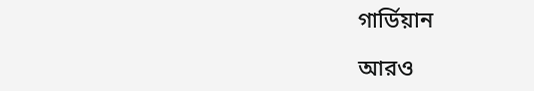গার্ডিয়ান

আরও